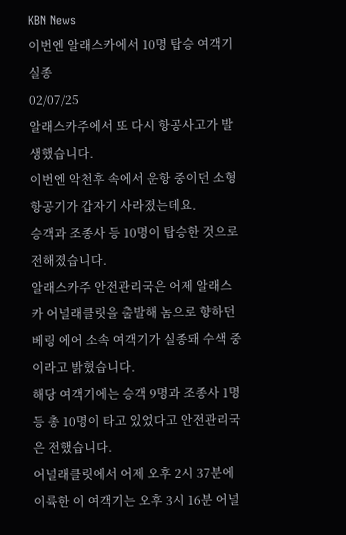KBN News
이번엔 알래스카에서 10명 탑승 여객기 실종
02/07/25
알래스카주에서 또 다시 항공사고가 발생했습니다.
이번엔 악천후 속에서 운항 중이던 소형 항공기가 갑자기 사라졌는데요.
승객과 조종사 등 10명이 탑승한 것으로 전해졌습니다.
알래스카주 안전관리국은 어제 알래스카 어널래클릿을 출발해 놈으로 향하던 베링 에어 소속 여객기가 실종돼 수색 중이라고 밝혔습니다.
해당 여객기에는 승객 9명과 조종사 1명 등 총 10명이 타고 있었다고 안전관리국은 전했습니다.
어널래클릿에서 어제 오후 2시 37분에 이륙한 이 여객기는 오후 3시 16분 어널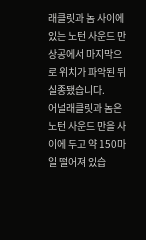래클릿과 놈 사이에 있는 노턴 사운드 만 상공에서 마지막으로 위치가 파악된 뒤 실종됐습니다.
어널래클릿과 놈은 노턴 사운드 만을 사이에 두고 약 150마일 떨어져 있습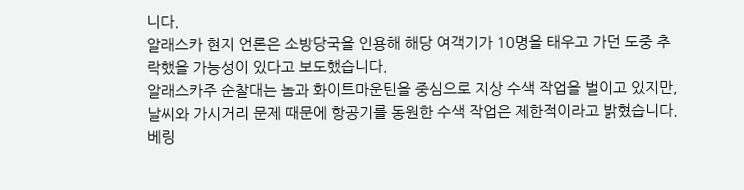니다.
알래스카 현지 언론은 소방당국을 인용해 해당 여객기가 10명을 태우고 가던 도중 추락했을 가능성이 있다고 보도했습니다.
알래스카주 순찰대는 놈과 화이트마운틴을 중심으로 지상 수색 작업을 벌이고 있지만, 날씨와 가시거리 문제 때문에 항공기를 동원한 수색 작업은 제한적이라고 밝혔습니다.
베링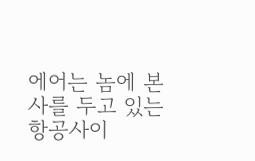에어는 놈에 본사를 두고 있는 항공사이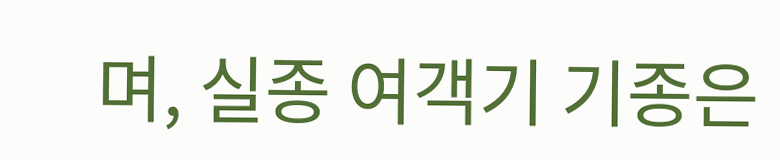며, 실종 여객기 기종은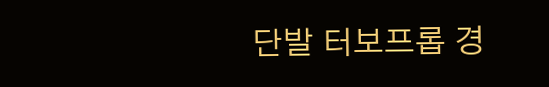단발 터보프롭 경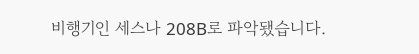비행기인 세스나 208B로 파악됐습니다.